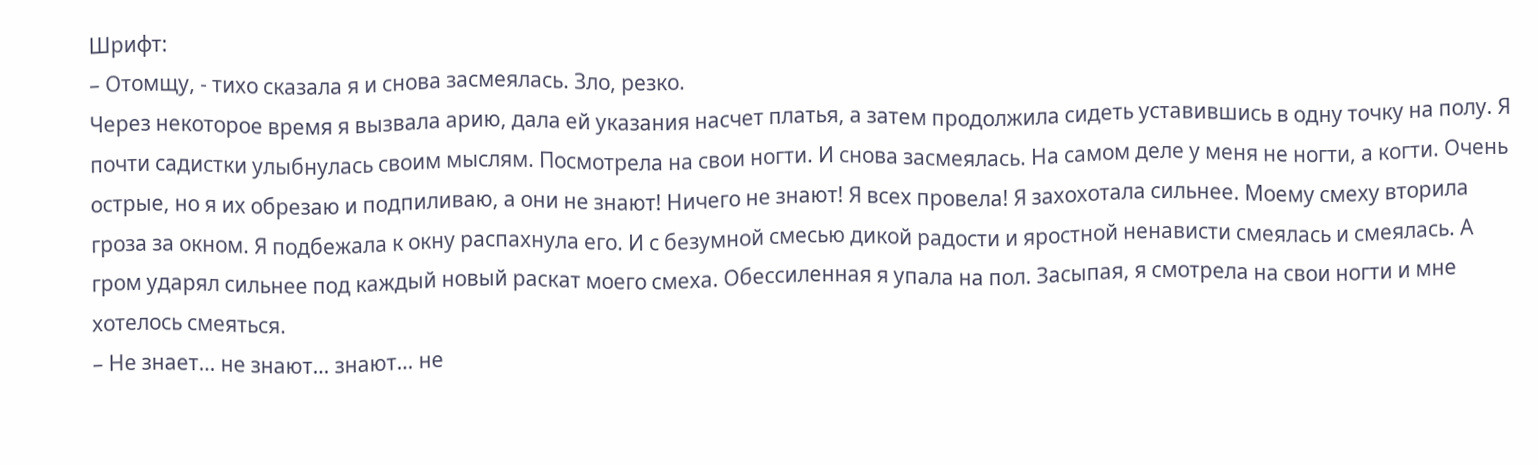Шрифт:
– Отомщу, - тихо сказала я и снова засмеялась. Зло, резко.
Через некоторое время я вызвала арию, дала ей указания насчет платья, а затем продолжила сидеть уставившись в одну точку на полу. Я почти садистки улыбнулась своим мыслям. Посмотрела на свои ногти. И снова засмеялась. На самом деле у меня не ногти, а когти. Очень острые, но я их обрезаю и подпиливаю, а они не знают! Ничего не знают! Я всех провела! Я захохотала сильнее. Моему смеху вторила гроза за окном. Я подбежала к окну распахнула его. И с безумной смесью дикой радости и яростной ненависти смеялась и смеялась. А гром ударял сильнее под каждый новый раскат моего смеха. Обессиленная я упала на пол. Засыпая, я смотрела на свои ногти и мне хотелось смеяться.
– Не знает… не знают… знают… не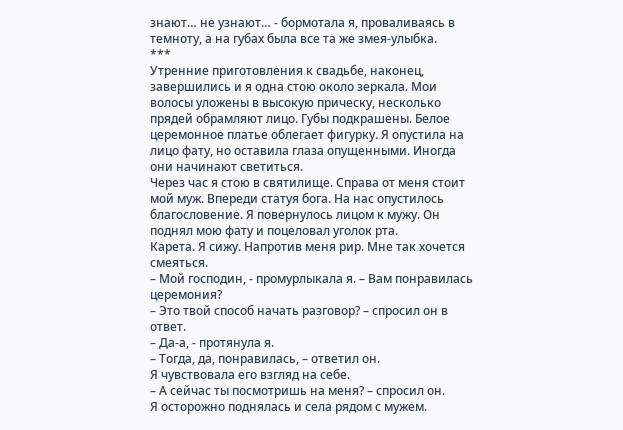знают… не узнают… - бормотала я, проваливаясь в темноту, а на губах была все та же змея-улыбка.
***
Утренние приготовления к свадьбе, наконец, завершились и я одна стою около зеркала. Мои волосы уложены в высокую прическу, несколько прядей обрамляют лицо. Губы подкрашены. Белое церемонное платье облегает фигурку. Я опустила на лицо фату, но оставила глаза опущенными. Иногда они начинают светиться.
Через час я стою в святилище. Справа от меня стоит мой муж. Впереди статуя бога. На нас опустилось благословение. Я повернулось лицом к мужу. Он поднял мою фату и поцеловал уголок рта.
Карета. Я сижу. Напротив меня рир. Мне так хочется смеяться.
– Мой господин, - промурлыкала я. – Вам понравилась церемония?
– Это твой способ начать разговор? – спросил он в ответ.
– Да-а, - протянула я.
– Тогда, да, понравилась, – ответил он.
Я чувствовала его взгляд на себе.
– А сейчас ты посмотришь на меня? – спросил он.
Я осторожно поднялась и села рядом с мужем.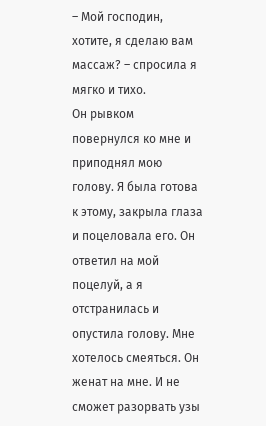– Мой господин, хотите, я сделаю вам массаж? – спросила я мягко и тихо.
Он рывком повернулся ко мне и приподнял мою голову. Я была готова к этому, закрыла глаза и поцеловала его. Он ответил на мой поцелуй, а я отстранилась и опустила голову. Мне хотелось смеяться. Он женат на мне. И не сможет разорвать узы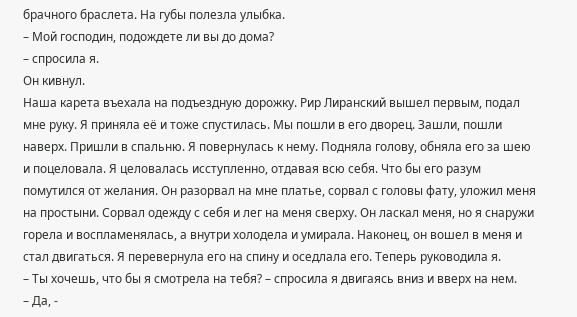брачного браслета. На губы полезла улыбка.
– Мой господин, подождете ли вы до дома?
– спросила я.
Он кивнул.
Наша карета въехала на подъездную дорожку. Рир Лиранский вышел первым, подал мне руку. Я приняла её и тоже спустилась. Мы пошли в его дворец. Зашли, пошли наверх. Пришли в спальню. Я повернулась к нему. Подняла голову, обняла его за шею и поцеловала. Я целовалась исступленно, отдавая всю себя. Что бы его разум помутился от желания. Он разорвал на мне платье, сорвал с головы фату, уложил меня на простыни. Сорвал одежду с себя и лег на меня сверху. Он ласкал меня, но я снаружи горела и воспламенялась, а внутри холодела и умирала. Наконец, он вошел в меня и стал двигаться. Я перевернула его на спину и оседлала его. Теперь руководила я.
– Ты хочешь, что бы я смотрела на тебя? – спросила я двигаясь вниз и вверх на нем.
– Да, -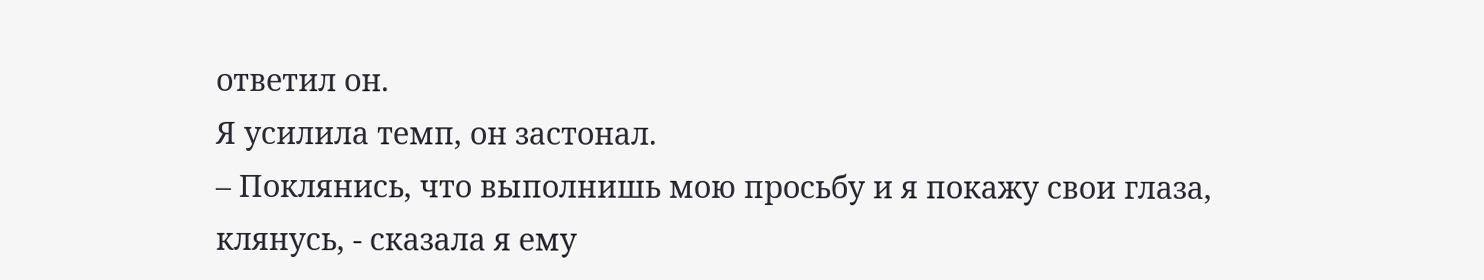ответил он.
Я усилила темп, он застонал.
– Поклянись, что выполнишь мою просьбу и я покажу свои глаза, клянусь, - сказала я ему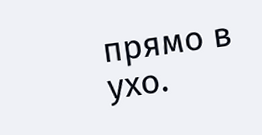прямо в ухо.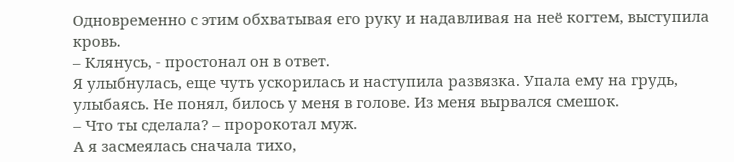Одновременно с этим обхватывая его руку и надавливая на неё когтем, выступила кровь.
– Клянусь, - простонал он в ответ.
Я улыбнулась, еще чуть ускорилась и наступила развязка. Упала ему на грудь, улыбаясь. Не понял, билось у меня в голове. Из меня вырвался смешок.
– Что ты сделала? – пророкотал муж.
А я засмеялась сначала тихо,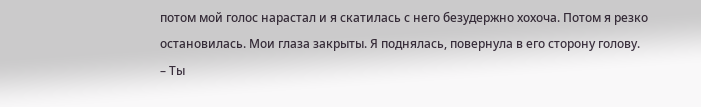потом мой голос нарастал и я скатилась с него безудержно хохоча. Потом я резко остановилась. Мои глаза закрыты. Я поднялась, повернула в его сторону голову.
– Ты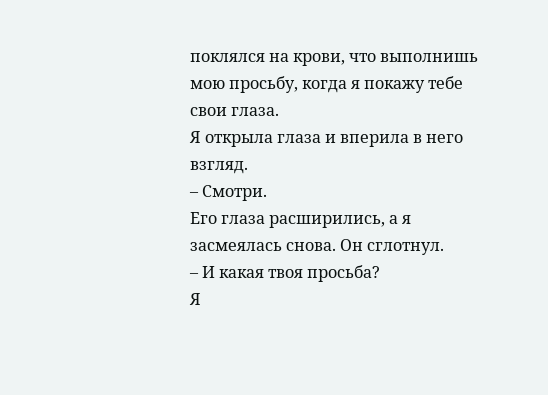поклялся на крови, что выполнишь мою просьбу, когда я покажу тебе свои глаза.
Я открыла глаза и вперила в него взгляд.
– Смотри.
Его глаза расширились, а я засмеялась снова. Он сглотнул.
– И какая твоя просьба?
Я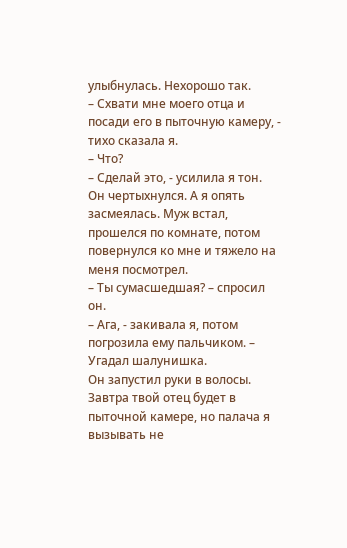улыбнулась. Нехорошо так.
– Схвати мне моего отца и посади его в пыточную камеру, - тихо сказала я.
– Что?
– Сделай это, - усилила я тон.
Он чертыхнулся. А я опять засмеялась. Муж встал, прошелся по комнате, потом повернулся ко мне и тяжело на меня посмотрел.
– Ты сумасшедшая? – спросил он.
– Ага, - закивала я, потом погрозила ему пальчиком. – Угадал шалунишка.
Он запустил руки в волосы. Завтра твой отец будет в пыточной камере, но палача я вызывать не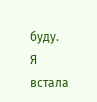буду.
Я встала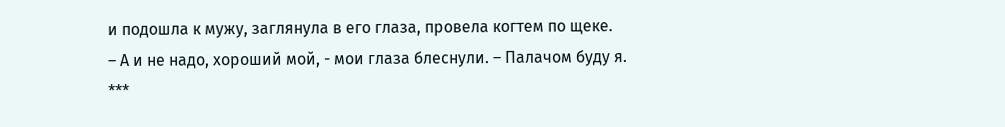и подошла к мужу, заглянула в его глаза, провела когтем по щеке.
– А и не надо, хороший мой, - мои глаза блеснули. – Палачом буду я.
***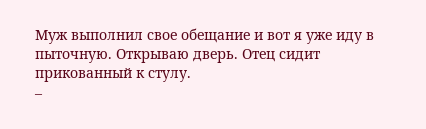Муж выполнил свое обещание и вот я уже иду в пыточную. Открываю дверь. Отец сидит прикованный к стулу.
–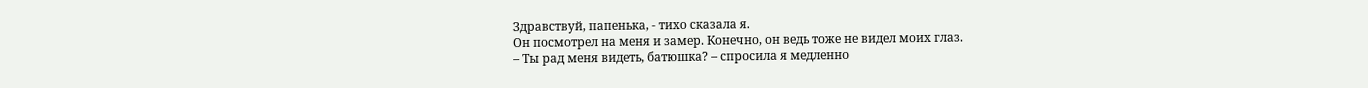Здравствуй, папенька, - тихо сказала я.
Он посмотрел на меня и замер. Конечно, он ведь тоже не видел моих глаз.
– Ты рад меня видеть, батюшка? – спросила я медленно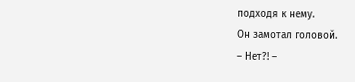подходя к нему.
Он замотал головой.
– Нет?! –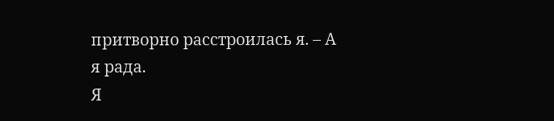притворно расстроилась я. – А я рада.
Я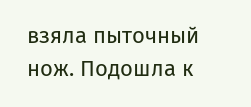взяла пыточный нож. Подошла к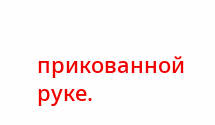прикованной руке.